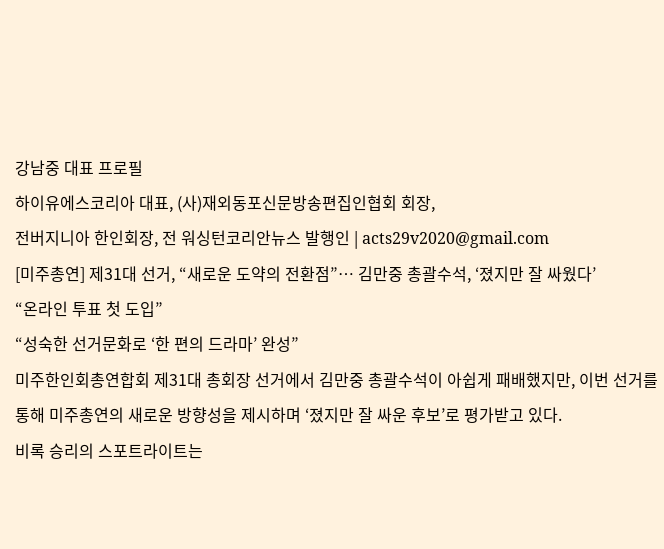강남중 대표 프로필
하이유에스코리아 대표, (사)재외동포신문방송편집인협회 회장,
전버지니아 한인회장, 전 워싱턴코리안뉴스 발행인 | acts29v2020@gmail.com
[미주총연] 제31대 선거, “새로운 도약의 전환점”… 김만중 총괄수석, ‘졌지만 잘 싸웠다’
“온라인 투표 첫 도입”
“성숙한 선거문화로 ‘한 편의 드라마’ 완성”
미주한인회총연합회 제31대 총회장 선거에서 김만중 총괄수석이 아쉽게 패배했지만, 이번 선거를 통해 미주총연의 새로운 방향성을 제시하며 ‘졌지만 잘 싸운 후보’로 평가받고 있다.
비록 승리의 스포트라이트는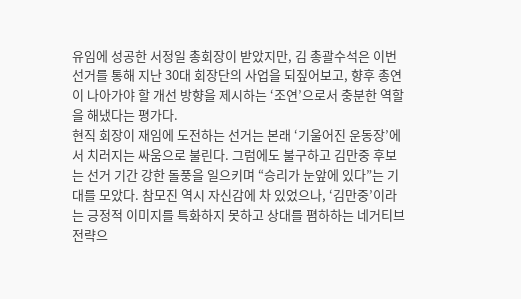유임에 성공한 서정일 총회장이 받았지만, 김 총괄수석은 이번 선거를 통해 지난 30대 회장단의 사업을 되짚어보고, 향후 총연이 나아가야 할 개선 방향을 제시하는 ‘조연’으로서 충분한 역할을 해냈다는 평가다.
현직 회장이 재임에 도전하는 선거는 본래 ‘기울어진 운동장’에서 치러지는 싸움으로 불린다. 그럼에도 불구하고 김만중 후보는 선거 기간 강한 돌풍을 일으키며 “승리가 눈앞에 있다”는 기대를 모았다. 참모진 역시 자신감에 차 있었으나, ‘김만중’이라는 긍정적 이미지를 특화하지 못하고 상대를 폄하하는 네거티브 전략으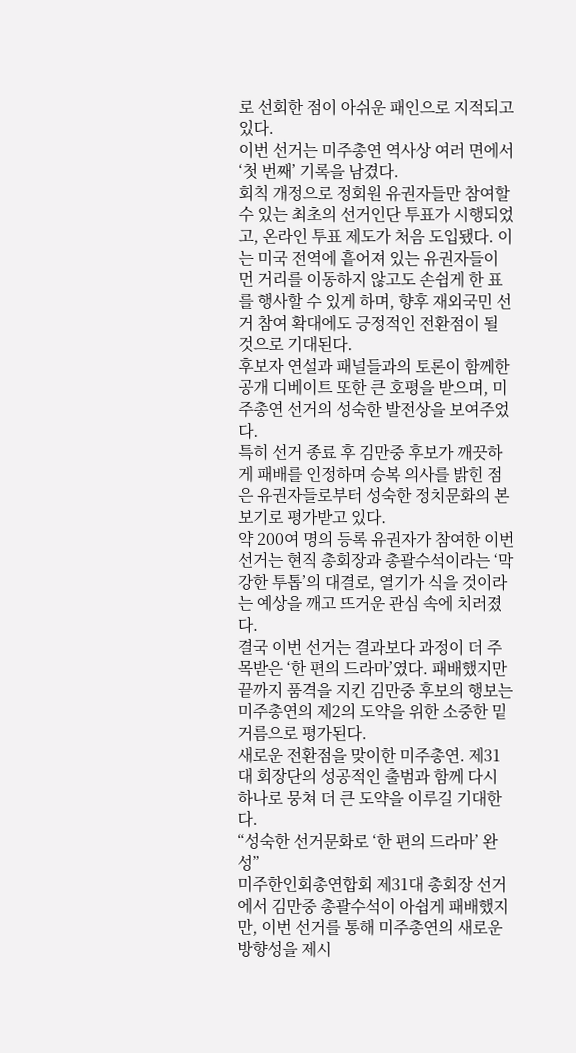로 선회한 점이 아쉬운 패인으로 지적되고 있다.
이번 선거는 미주총연 역사상 여러 면에서 ‘첫 번째’ 기록을 남겼다.
회칙 개정으로 정회원 유권자들만 참여할 수 있는 최초의 선거인단 투표가 시행되었고, 온라인 투표 제도가 처음 도입됐다. 이는 미국 전역에 흩어져 있는 유권자들이 먼 거리를 이동하지 않고도 손쉽게 한 표를 행사할 수 있게 하며, 향후 재외국민 선거 참여 확대에도 긍정적인 전환점이 될 것으로 기대된다.
후보자 연설과 패널들과의 토론이 함께한 공개 디베이트 또한 큰 호평을 받으며, 미주총연 선거의 성숙한 발전상을 보여주었다.
특히 선거 종료 후 김만중 후보가 깨끗하게 패배를 인정하며 승복 의사를 밝힌 점은 유권자들로부터 성숙한 정치문화의 본보기로 평가받고 있다.
약 200여 명의 등록 유권자가 참여한 이번 선거는 현직 총회장과 총괄수석이라는 ‘막강한 투톱’의 대결로, 열기가 식을 것이라는 예상을 깨고 뜨거운 관심 속에 치러졌다.
결국 이번 선거는 결과보다 과정이 더 주목받은 ‘한 편의 드라마’였다. 패배했지만 끝까지 품격을 지킨 김만중 후보의 행보는 미주총연의 제2의 도약을 위한 소중한 밑거름으로 평가된다.
새로운 전환점을 맞이한 미주총연. 제31대 회장단의 성공적인 출범과 함께 다시 하나로 뭉쳐 더 큰 도약을 이루길 기대한다.
“성숙한 선거문화로 ‘한 편의 드라마’ 완성”
미주한인회총연합회 제31대 총회장 선거에서 김만중 총괄수석이 아쉽게 패배했지만, 이번 선거를 통해 미주총연의 새로운 방향성을 제시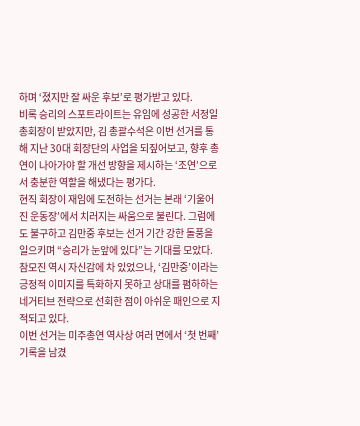하며 ‘졌지만 잘 싸운 후보’로 평가받고 있다.
비록 승리의 스포트라이트는 유임에 성공한 서정일 총회장이 받았지만, 김 총괄수석은 이번 선거를 통해 지난 30대 회장단의 사업을 되짚어보고, 향후 총연이 나아가야 할 개선 방향을 제시하는 ‘조연’으로서 충분한 역할을 해냈다는 평가다.
현직 회장이 재임에 도전하는 선거는 본래 ‘기울어진 운동장’에서 치러지는 싸움으로 불린다. 그럼에도 불구하고 김만중 후보는 선거 기간 강한 돌풍을 일으키며 “승리가 눈앞에 있다”는 기대를 모았다. 참모진 역시 자신감에 차 있었으나, ‘김만중’이라는 긍정적 이미지를 특화하지 못하고 상대를 폄하하는 네거티브 전략으로 선회한 점이 아쉬운 패인으로 지적되고 있다.
이번 선거는 미주총연 역사상 여러 면에서 ‘첫 번째’ 기록을 남겼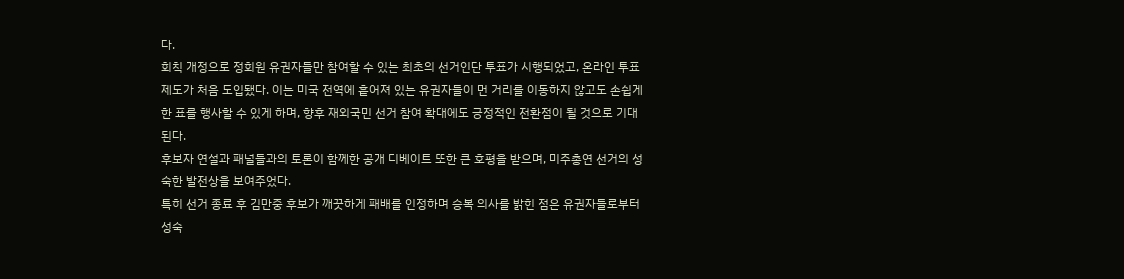다.
회칙 개정으로 정회원 유권자들만 참여할 수 있는 최초의 선거인단 투표가 시행되었고, 온라인 투표 제도가 처음 도입됐다. 이는 미국 전역에 흩어져 있는 유권자들이 먼 거리를 이동하지 않고도 손쉽게 한 표를 행사할 수 있게 하며, 향후 재외국민 선거 참여 확대에도 긍정적인 전환점이 될 것으로 기대된다.
후보자 연설과 패널들과의 토론이 함께한 공개 디베이트 또한 큰 호평을 받으며, 미주총연 선거의 성숙한 발전상을 보여주었다.
특히 선거 종료 후 김만중 후보가 깨끗하게 패배를 인정하며 승복 의사를 밝힌 점은 유권자들로부터 성숙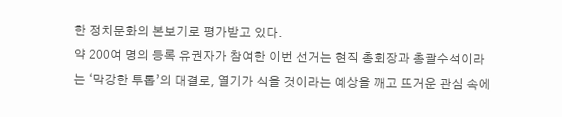한 정치문화의 본보기로 평가받고 있다.
약 200여 명의 등록 유권자가 참여한 이번 선거는 현직 총회장과 총괄수석이라는 ‘막강한 투톱’의 대결로, 열기가 식을 것이라는 예상을 깨고 뜨거운 관심 속에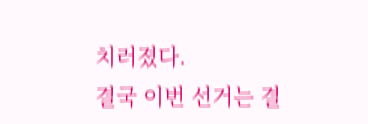치러졌다.
결국 이번 선거는 결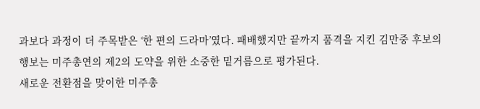과보다 과정이 더 주목받은 ‘한 편의 드라마’였다. 패배했지만 끝까지 품격을 지킨 김만중 후보의 행보는 미주총연의 제2의 도약을 위한 소중한 밑거름으로 평가된다.
새로운 전환점을 맞이한 미주총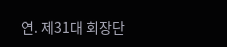연. 제31대 회장단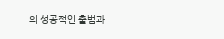의 성공적인 출범과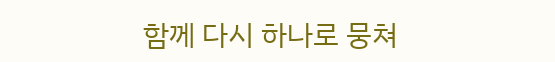함께 다시 하나로 뭉쳐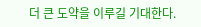더 큰 도약을 이루길 기대한다.